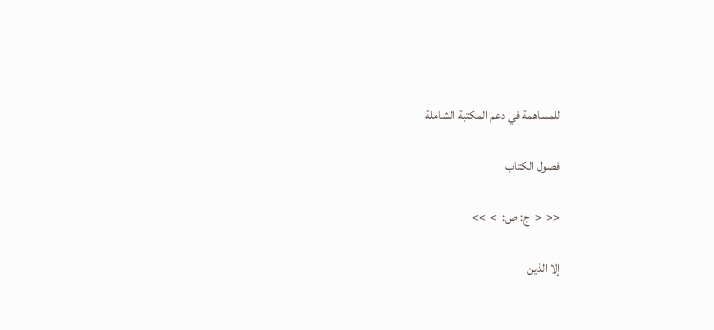للمساهمة في دعم المكتبة الشاملة

فصول الكتاب

<<  <  ج: ص:  >  >>

إلا الذين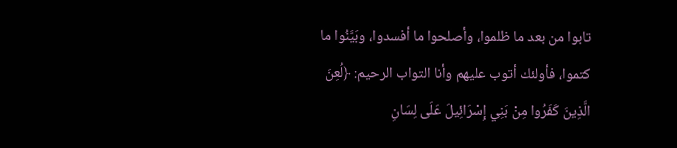تابوا من بعد ما ظلموا، وأصلحوا ما أفسدوا، وبَيَّنُوا ما كتموا، فأولئك أتوب عليهم وأنا التواب الرحيم: ﴿لُعِنَ الَّذِينَ كَفَرُوا مِنْ بَنِي إِسْرَائِيلَ عَلَى لِسَانِ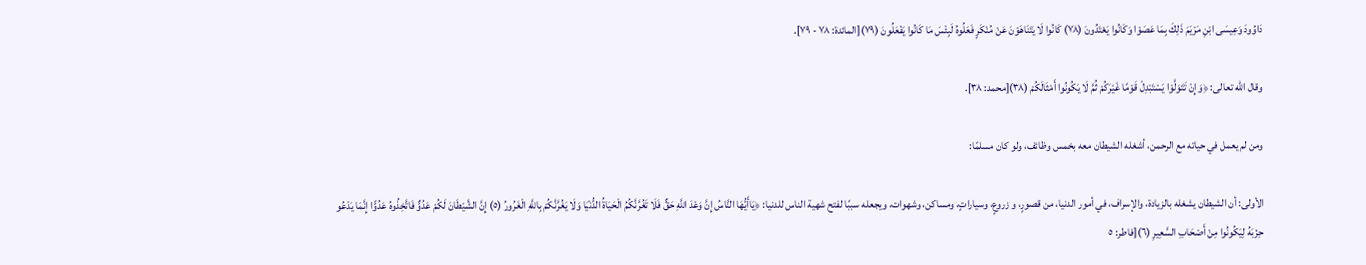دَاوُودَ وَعِيسَى ابْنِ مَرْيَمَ ذَلِكَ بِمَا عَصَوْا وَكَانُوا يَعْتَدُونَ (٧٨) كَانُوا لَا يَتَنَاهَوْنَ عَنْ مُنْكَرٍ فَعَلُوهُ لَبِئْسَ مَا كَانُوا يَفْعَلُونَ (٧٩)[المائدة: ٧٨ - ٧٩].

وقال الله تعالى: ﴿وَإِنْ تَتَوَلَّوْا يَسْتَبْدِلْ قَوْمًا غَيْرَكُمْ ثُمَّ لَا يَكُونُوا أَمْثَالَكُمْ (٣٨)[محمد: ٣٨].

ومن لم يعمل في حياته مع الرحمن، أشغله الشيطان معه بخمس وظائف، ولو كان مسلمًا:

الأولى: أن الشيطان يشغله بالزيادة، والإسراف، في أمور الدنيا، من قصورٍ، و زروعٍ، وسياراتٍ، ومساكن، وشهوات، ويجعله سببًا لفتح شهية الناس للدنيا: ﴿يَاأَيُّهَا النَّاسُ إِنَّ وَعْدَ اللَّهِ حَقٌّ فَلَا تَغُرَّنَّكُمُ الْحَيَاةُ الدُّنْيَا وَلَا يَغُرَّنَّكُمْ بِاللَّهِ الْغَرُورُ (٥) إِنَّ الشَّيْطَانَ لَكُمْ عَدُوٌّ فَاتَّخِذُوهُ عَدُوًّا إِنَّمَا يَدْعُو حِزْبَهُ لِيَكُونُوا مِنْ أَصْحَابِ السَّعِيرِ (٦)[فاطر: ٥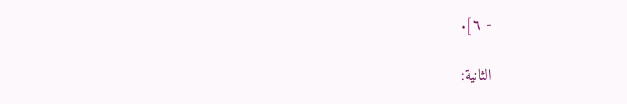- ٦].

الثانية: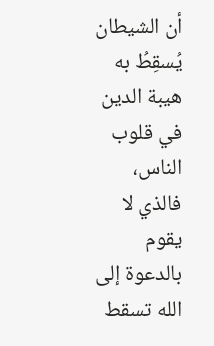أن الشيطان يُسقِطُ به هيبة الدين في قلوب الناس، فالذي لا يقوم بالدعوة إلى الله تسقط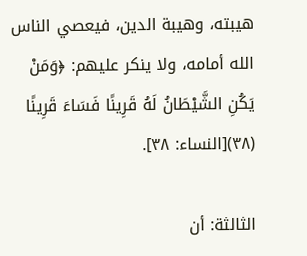هيبته، وهيبة الدين، فيعصي الناس الله أمامه، ولا ينكر عليهم: ﴿وَمَنْ يَكُنِ الشَّيْطَانُ لَهُ قَرِينًا فَسَاءَ قَرِينًا (٣٨)[النساء: ٣٨].

الثالثة: أن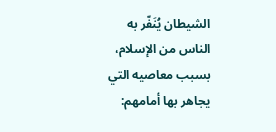الشيطان يُنَفّر به الناس من الإسلام، بسبب معاصيه التي يجاهر بها أمامهم: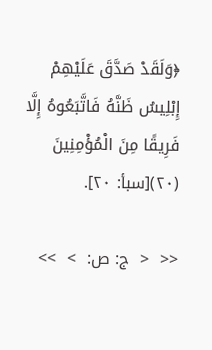﴿وَلَقَدْ صَدَّقَ عَلَيْهِمْ إِبْلِيسُ ظَنَّهُ فَاتَّبَعُوهُ إِلَّا فَرِيقًا مِنَ الْمُؤْمِنِينَ (٢٠)[سبأ: ٢٠].

<<  <  ج: ص:  >  >>